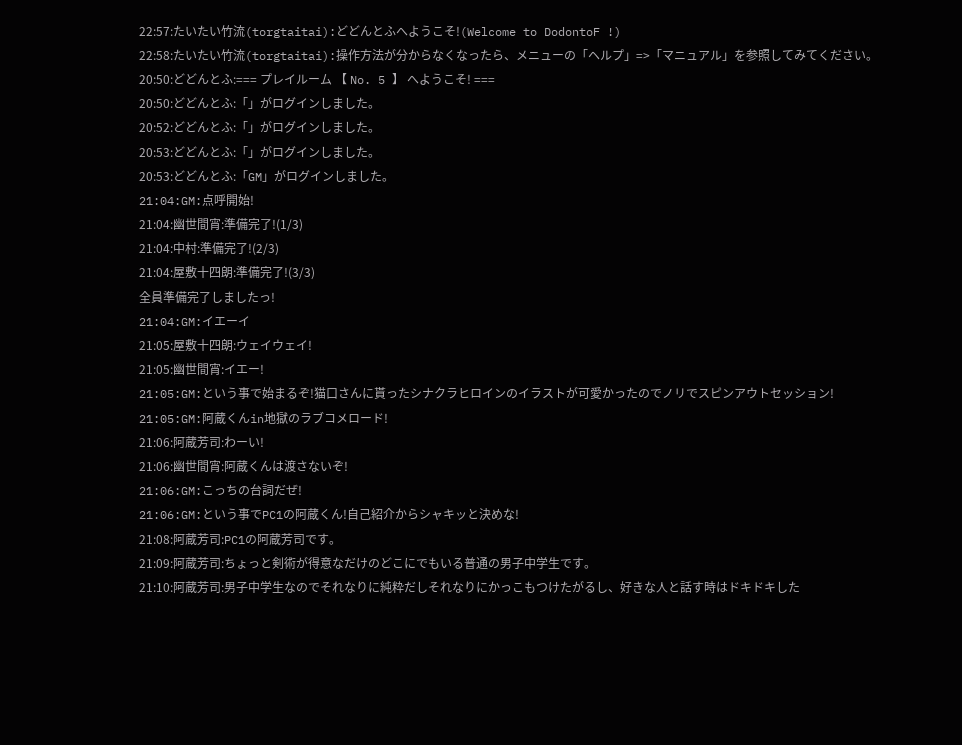22:57:たいたい竹流(torgtaitai):どどんとふへようこそ!(Welcome to DodontoF !)
22:58:たいたい竹流(torgtaitai):操作方法が分からなくなったら、メニューの「ヘルプ」=>「マニュアル」を参照してみてください。
20:50:どどんとふ:=== プレイルーム 【 No. 5 】 へようこそ! ===
20:50:どどんとふ:「」がログインしました。
20:52:どどんとふ:「」がログインしました。
20:53:どどんとふ:「」がログインしました。
20:53:どどんとふ:「GM」がログインしました。
21:04:GM:点呼開始!
21:04:幽世間宵:準備完了!(1/3)
21:04:中村:準備完了!(2/3)
21:04:屋敷十四朗:準備完了!(3/3)
全員準備完了しましたっ!
21:04:GM:イエーイ
21:05:屋敷十四朗:ウェイウェイ!
21:05:幽世間宵:イエー!
21:05:GM:という事で始まるぞ!猫口さんに貰ったシナクラヒロインのイラストが可愛かったのでノリでスピンアウトセッション!
21:05:GM:阿蔵くんin地獄のラブコメロード!
21:06:阿蔵芳司:わーい!
21:06:幽世間宵:阿蔵くんは渡さないぞ!
21:06:GM:こっちの台詞だぜ!
21:06:GM:という事でPC1の阿蔵くん!自己紹介からシャキッと決めな!
21:08:阿蔵芳司:PC1の阿蔵芳司です。
21:09:阿蔵芳司:ちょっと剣術が得意なだけのどこにでもいる普通の男子中学生です。
21:10:阿蔵芳司:男子中学生なのでそれなりに純粋だしそれなりにかっこもつけたがるし、好きな人と話す時はドキドキした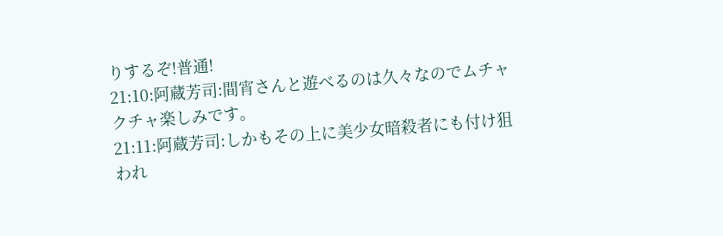りするぞ!普通!
21:10:阿蔵芳司:間宵さんと遊べるのは久々なのでムチャクチャ楽しみです。
21:11:阿蔵芳司:しかもその上に美少女暗殺者にも付け狙われ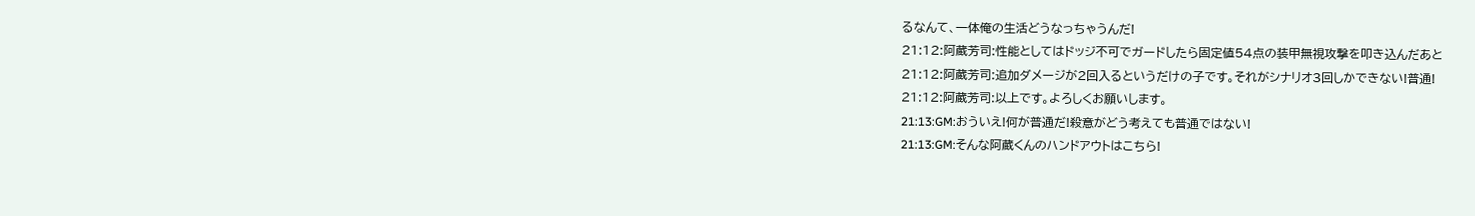るなんて、一体俺の生活どうなっちゃうんだ!
21:12:阿蔵芳司:性能としてはドッジ不可でガードしたら固定値54点の装甲無視攻撃を叩き込んだあと
21:12:阿蔵芳司:追加ダメージが2回入るというだけの子です。それがシナリオ3回しかできない!普通!
21:12:阿蔵芳司:以上です。よろしくお願いします。
21:13:GM:おういえ!何が普通だ!殺意がどう考えても普通ではない!
21:13:GM:そんな阿蔵くんのハンドアウトはこちら!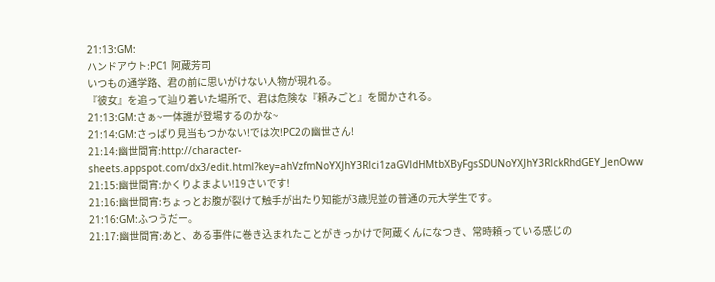21:13:GM:
ハンドアウト:PC1 阿蔵芳司
いつもの通学路、君の前に思いがけない人物が現れる。
『彼女』を追って辿り着いた場所で、君は危険な『頼みごと』を聞かされる。
21:13:GM:さぁ~一体誰が登場するのかな~
21:14:GM:さっぱり見当もつかない!では次!PC2の幽世さん!
21:14:幽世間宵:http://character-sheets.appspot.com/dx3/edit.html?key=ahVzfmNoYXJhY3Rlci1zaGVldHMtbXByFgsSDUNoYXJhY3RlckRhdGEY_JenOww
21:15:幽世間宵:かくりよまよい!19さいです!
21:16:幽世間宵:ちょっとお腹が裂けて触手が出たり知能が3歳児並の普通の元大学生です。
21:16:GM:ふつうだー。
21:17:幽世間宵:あと、ある事件に巻き込まれたことがきっかけで阿蔵くんになつき、常時頼っている感じの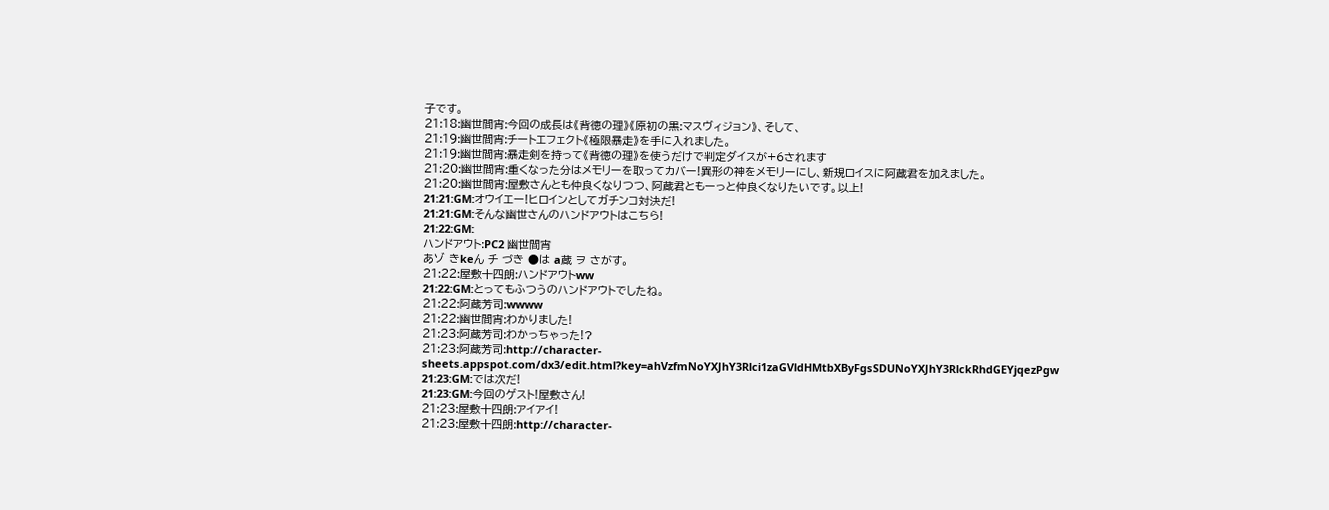子です。
21:18:幽世間宵:今回の成長は《背徳の理》《原初の黒:マスヴィジョン》、そして、
21:19:幽世間宵:チートエフェクト《極限暴走》を手に入れました。
21:19:幽世間宵:暴走剣を持って《背徳の理》を使うだけで判定ダイスが+6されます
21:20:幽世間宵:重くなった分はメモリーを取ってカバー!異形の神をメモリーにし、新規ロイスに阿蔵君を加えました。
21:20:幽世間宵:屋敷さんとも仲良くなりつつ、阿蔵君ともーっと仲良くなりたいです。以上!
21:21:GM:オウイエー!ヒロインとしてガチンコ対決だ!
21:21:GM:そんな幽世さんのハンドアウトはこちら!
21:22:GM:
ハンドアウト:PC2 幽世間宵
あゾ きkeん チ づき ●は a蔵 ヲ さがす。
21:22:屋敷十四朗:ハンドアウトww
21:22:GM:とってもふつうのハンドアウトでしたね。
21:22:阿蔵芳司:wwww
21:22:幽世間宵:わかりました!
21:23:阿蔵芳司:わかっちゃった!?
21:23:阿蔵芳司:http://character-sheets.appspot.com/dx3/edit.html?key=ahVzfmNoYXJhY3Rlci1zaGVldHMtbXByFgsSDUNoYXJhY3RlckRhdGEYjqezPgw
21:23:GM:では次だ!
21:23:GM:今回のゲスト!屋敷さん!
21:23:屋敷十四朗:アイアイ!
21:23:屋敷十四朗:http://character-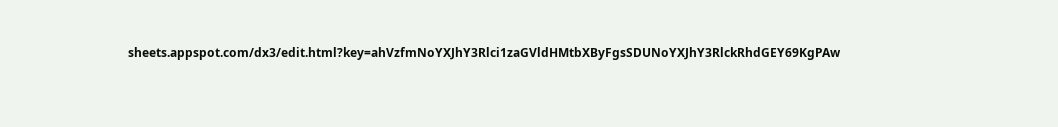sheets.appspot.com/dx3/edit.html?key=ahVzfmNoYXJhY3Rlci1zaGVldHMtbXByFgsSDUNoYXJhY3RlckRhdGEY69KgPAw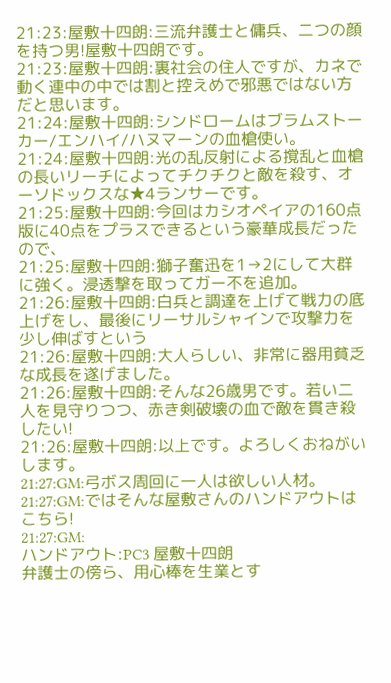21:23:屋敷十四朗:三流弁護士と傭兵、二つの顔を持つ男!屋敷十四朗です。
21:23:屋敷十四朗:裏社会の住人ですが、カネで動く連中の中では割と控えめで邪悪ではない方だと思います。
21:24:屋敷十四朗:シンドロームはブラムストーカー/エンハイ/ハヌマーンの血槍使い。
21:24:屋敷十四朗:光の乱反射による撹乱と血槍の長いリーチによってチクチクと敵を殺す、オーソドックスな★4ランサーです。
21:25:屋敷十四朗:今回はカシオペイアの160点版に40点をプラスできるという豪華成長だったので、
21:25:屋敷十四朗:獅子奮迅を1→2にして大群に強く。浸透撃を取ってガー不を追加。
21:26:屋敷十四朗:白兵と調達を上げて戦力の底上げをし、最後にリーサルシャインで攻撃力を少し伸ばすという
21:26:屋敷十四朗:大人らしい、非常に器用貧乏な成長を遂げました。
21:26:屋敷十四朗:そんな26歳男です。若い二人を見守りつつ、赤き剣破壊の血で敵を貫き殺したい!
21:26:屋敷十四朗:以上です。よろしくおねがいします。
21:27:GM:弓ボス周回に一人は欲しい人材。
21:27:GM:ではそんな屋敷さんのハンドアウトはこちら!
21:27:GM:
ハンドアウト:PC3 屋敷十四朗
弁護士の傍ら、用心棒を生業とす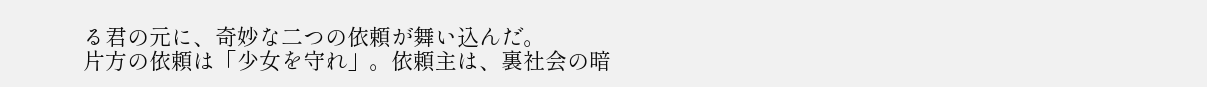る君の元に、奇妙な二つの依頼が舞い込んだ。
片方の依頼は「少女を守れ」。依頼主は、裏社会の暗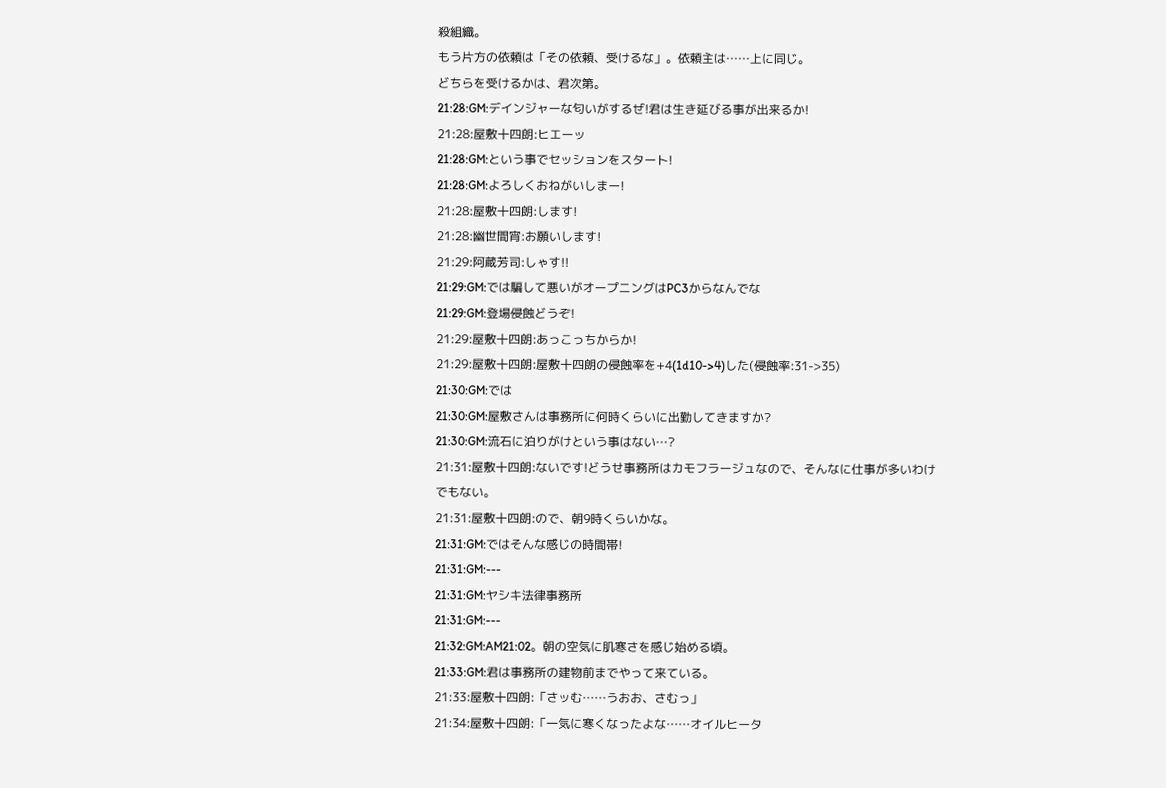殺組織。
もう片方の依頼は「その依頼、受けるな」。依頼主は……上に同じ。
どちらを受けるかは、君次第。
21:28:GM:デインジャーな匂いがするぜ!君は生き延びる事が出来るか!
21:28:屋敷十四朗:ヒエーッ
21:28:GM:という事でセッションをスタート!
21:28:GM:よろしくおねがいしまー!
21:28:屋敷十四朗:します!
21:28:幽世間宵:お願いします!
21:29:阿蔵芳司:しゃす!!
21:29:GM:では騙して悪いがオープニングはPC3からなんでな
21:29:GM:登場侵蝕どうぞ!
21:29:屋敷十四朗:あっこっちからか!
21:29:屋敷十四朗:屋敷十四朗の侵蝕率を+4(1d10->4)した(侵蝕率:31->35)
21:30:GM:では
21:30:GM:屋敷さんは事務所に何時くらいに出勤してきますか?
21:30:GM:流石に泊りがけという事はない…?
21:31:屋敷十四朗:ないです!どうせ事務所はカモフラージュなので、そんなに仕事が多いわけでもない。
21:31:屋敷十四朗:ので、朝9時くらいかな。
21:31:GM:ではそんな感じの時間帯!
21:31:GM:---
21:31:GM:ヤシキ法律事務所
21:31:GM:---
21:32:GM:AM21:02。朝の空気に肌寒さを感じ始める頃。
21:33:GM:君は事務所の建物前までやって来ている。
21:33:屋敷十四朗:「さッむ……うおお、さむっ」
21:34:屋敷十四朗:「一気に寒くなったよな……オイルヒータ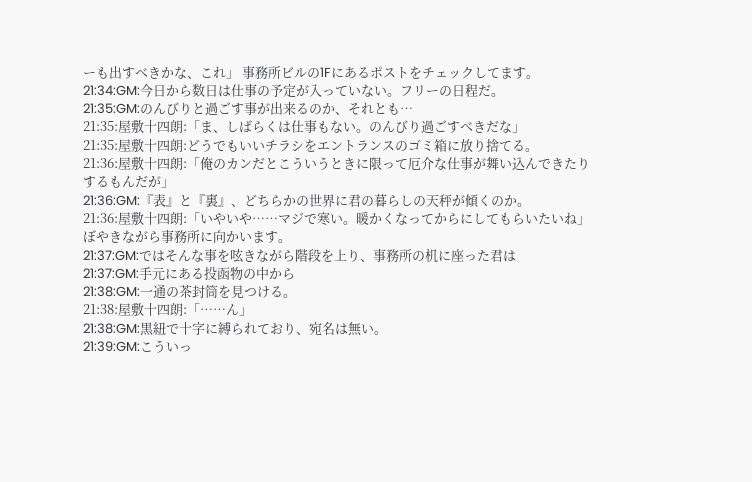ーも出すべきかな、これ」 事務所ビルの1Fにあるポストをチェックしてます。
21:34:GM:今日から数日は仕事の予定が入っていない。フリーの日程だ。
21:35:GM:のんびりと過ごす事が出来るのか、それとも…
21:35:屋敷十四朗:「ま、しばらくは仕事もない。のんびり過ごすべきだな」
21:35:屋敷十四朗:どうでもいいチラシをエントランスのゴミ箱に放り捨てる。
21:36:屋敷十四朗:「俺のカンだとこういうときに限って厄介な仕事が舞い込んできたりするもんだが」
21:36:GM:『表』と『裏』、どちらかの世界に君の暮らしの天秤が傾くのか。
21:36:屋敷十四朗:「いやいや……マジで寒い。暖かくなってからにしてもらいたいね」 ぼやきながら事務所に向かいます。
21:37:GM:ではそんな事を呟きながら階段を上り、事務所の机に座った君は
21:37:GM:手元にある投函物の中から
21:38:GM:一通の茶封筒を見つける。
21:38:屋敷十四朗:「……ん」
21:38:GM:黒紐で十字に縛られており、宛名は無い。
21:39:GM:こういっ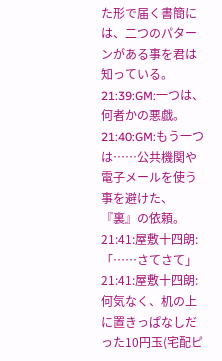た形で届く書簡には、二つのパターンがある事を君は知っている。
21:39:GM:一つは、何者かの悪戯。
21:40:GM:もう一つは……公共機関や電子メールを使う事を避けた、『裏』の依頼。
21:41:屋敷十四朗:「……さてさて」
21:41:屋敷十四朗:何気なく、机の上に置きっぱなしだった10円玉(宅配ピ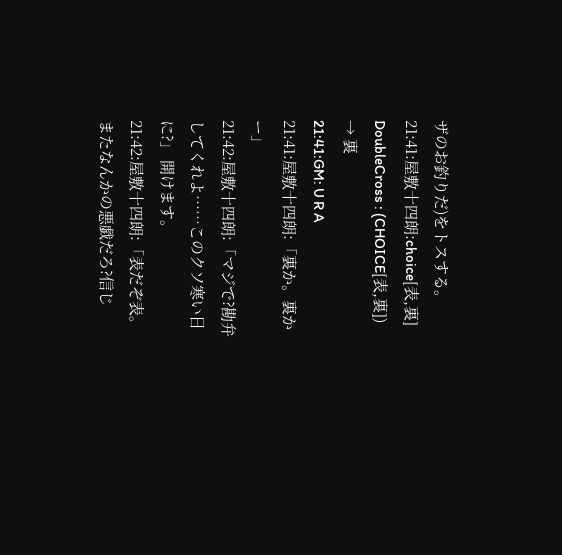ザのお釣りだ)をトスする。
21:41:屋敷十四朗:choice[表,裏]
DoubleCross : (CHOICE[表,裏]) → 裏
21:41:GM: U R A
21:41:屋敷十四朗:「裏か。裏かー」
21:42:屋敷十四朗:「マジで?勘弁してくれよ……このクソ寒い日に?」 開けます。
21:42:屋敷十四朗:「表だぞ表。またなんかの悪戯だろ?信じ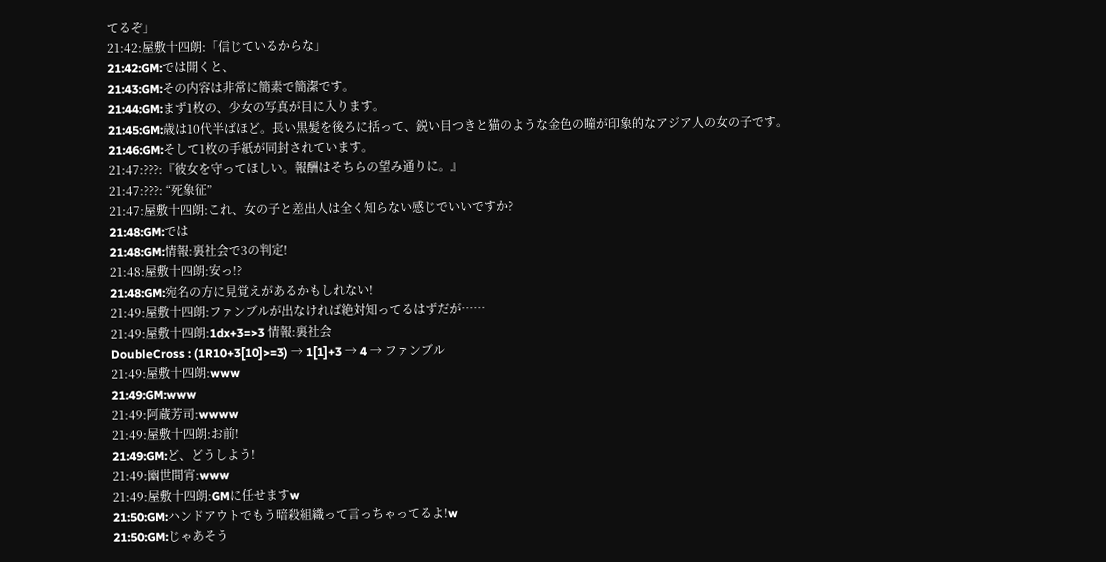てるぞ」
21:42:屋敷十四朗:「信じているからな」
21:42:GM:では開くと、
21:43:GM:その内容は非常に簡素で簡潔です。
21:44:GM:まず1枚の、少女の写真が目に入ります。
21:45:GM:歳は10代半ばほど。長い黒髪を後ろに括って、鋭い目つきと猫のような金色の瞳が印象的なアジア人の女の子です。
21:46:GM:そして1枚の手紙が同封されています。
21:47:???:『彼女を守ってほしい。報酬はそちらの望み通りに。』
21:47:???: “死象征”
21:47:屋敷十四朗:これ、女の子と差出人は全く知らない感じでいいですか?
21:48:GM:では
21:48:GM:情報:裏社会で3の判定!
21:48:屋敷十四朗:安っ!?
21:48:GM:宛名の方に見覚えがあるかもしれない!
21:49:屋敷十四朗:ファンブルが出なければ絶対知ってるはずだが……
21:49:屋敷十四朗:1dx+3=>3 情報:裏社会
DoubleCross : (1R10+3[10]>=3) → 1[1]+3 → 4 → ファンブル
21:49:屋敷十四朗:www
21:49:GM:www
21:49:阿蔵芳司:wwww
21:49:屋敷十四朗:お前!
21:49:GM:ど、どうしよう!
21:49:幽世間宵:www
21:49:屋敷十四朗:GMに任せますw
21:50:GM:ハンドアウトでもう暗殺組織って言っちゃってるよ!w
21:50:GM:じゃあそう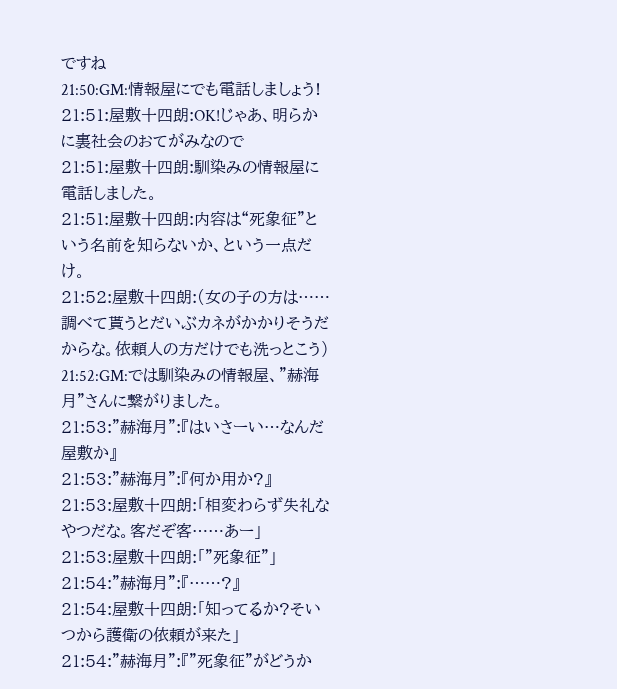ですね
21:50:GM:情報屋にでも電話しましょう!
21:51:屋敷十四朗:OK!じゃあ、明らかに裏社会のおてがみなので
21:51:屋敷十四朗:馴染みの情報屋に電話しました。
21:51:屋敷十四朗:内容は“死象征”という名前を知らないか、という一点だけ。
21:52:屋敷十四朗:(女の子の方は……調べて貰うとだいぶカネがかかりそうだからな。依頼人の方だけでも洗っとこう)
21:52:GM:では馴染みの情報屋、”赫海月”さんに繋がりました。
21:53:”赫海月”:『はいさーい…なんだ屋敷か』
21:53:”赫海月”:『何か用か?』
21:53:屋敷十四朗:「相変わらず失礼なやつだな。客だぞ客……あー」
21:53:屋敷十四朗:「"死象征”」
21:54:”赫海月”:『……?』
21:54:屋敷十四朗:「知ってるか?そいつから護衛の依頼が来た」
21:54:”赫海月”:『"死象征”がどうか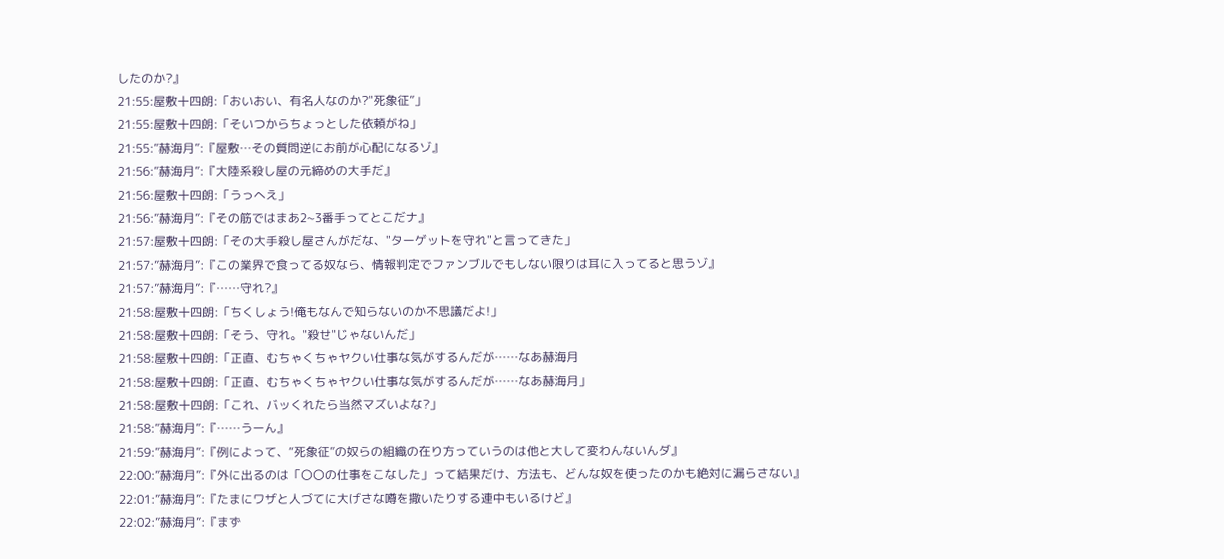したのか?』
21:55:屋敷十四朗:「おいおい、有名人なのか?"死象征”」
21:55:屋敷十四朗:「そいつからちょっとした依頼がね」
21:55:”赫海月”:『屋敷…その質問逆にお前が心配になるゾ』
21:56:”赫海月”:『大陸系殺し屋の元締めの大手だ』
21:56:屋敷十四朗:「うっへえ」
21:56:”赫海月”:『その筋ではまあ2~3番手ってとこだナ』
21:57:屋敷十四朗:「その大手殺し屋さんがだな、"ターゲットを守れ"と言ってきた」
21:57:”赫海月”:『この業界で食ってる奴なら、情報判定でファンブルでもしない限りは耳に入ってると思うゾ』
21:57:”赫海月”:『……守れ?』
21:58:屋敷十四朗:「ちくしょう!俺もなんで知らないのか不思議だよ!」
21:58:屋敷十四朗:「そう、守れ。"殺せ"じゃないんだ」
21:58:屋敷十四朗:「正直、むちゃくちゃヤクい仕事な気がするんだが……なあ赫海月
21:58:屋敷十四朗:「正直、むちゃくちゃヤクい仕事な気がするんだが……なあ赫海月」
21:58:屋敷十四朗:「これ、バッくれたら当然マズいよな?」
21:58:”赫海月”:『……うーん』
21:59:”赫海月”:『例によって、“死象征”の奴らの組織の在り方っていうのは他と大して変わんないんダ』
22:00:”赫海月”:『外に出るのは「〇〇の仕事をこなした」って結果だけ、方法も、どんな奴を使ったのかも絶対に漏らさない』
22:01:”赫海月”:『たまにワザと人づてに大げさな噂を撒いたりする連中もいるけど』
22:02:”赫海月”:『まず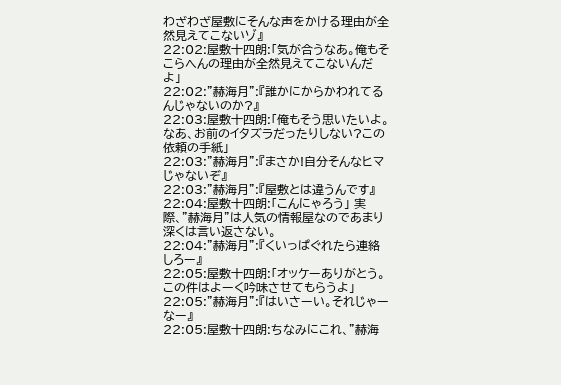わざわざ屋敷にそんな声をかける理由が全然見えてこないゾ』
22:02:屋敷十四朗:「気が合うなあ。俺もそこらへんの理由が全然見えてこないんだよ」
22:02:”赫海月”:『誰かにからかわれてるんじゃないのか?』
22:03:屋敷十四朗:「俺もそう思いたいよ。なあ、お前のイタズラだったりしない?この依頼の手紙」
22:03:”赫海月”:『まさか!自分そんなヒマじゃないぞ』
22:03:”赫海月”:『屋敷とは違うんです』
22:04:屋敷十四朗:「こんにゃろう」 実際、”赫海月”は人気の情報屋なのであまり深くは言い返さない。
22:04:”赫海月”:『くいっぱぐれたら連絡しろー』
22:05:屋敷十四朗:「オッケーありがとう。この件はよーく吟味させてもらうよ」
22:05:”赫海月”:『はいさーい。それじゃーなー』
22:05:屋敷十四朗:ちなみにこれ、”赫海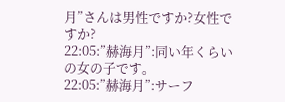月”さんは男性ですか?女性ですか?
22:05:”赫海月”:同い年くらいの女の子です。
22:05:”赫海月”:サーフ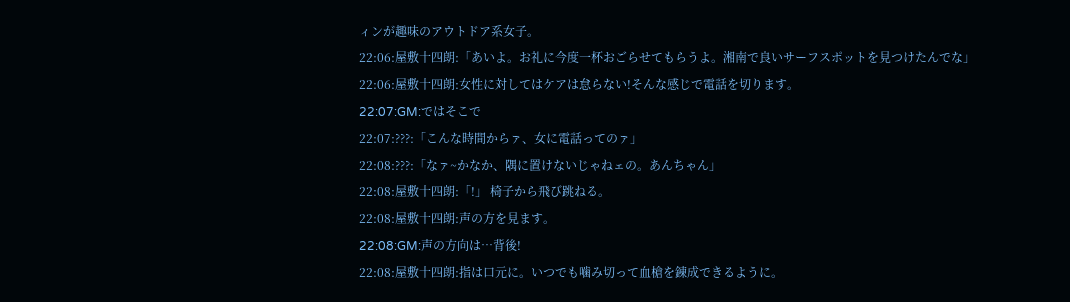ィンが趣味のアウトドア系女子。
22:06:屋敷十四朗:「あいよ。お礼に今度一杯おごらせてもらうよ。湘南で良いサーフスポットを見つけたんでな」
22:06:屋敷十四朗:女性に対してはケアは怠らない!そんな感じで電話を切ります。
22:07:GM:ではそこで
22:07:???:「こんな時間からァ、女に電話ってのァ」
22:08:???:「なァ~かなか、隅に置けないじゃねェの。あんちゃん」
22:08:屋敷十四朗:「!」 椅子から飛び跳ねる。
22:08:屋敷十四朗:声の方を見ます。
22:08:GM:声の方向は…背後!
22:08:屋敷十四朗:指は口元に。いつでも噛み切って血槍を錬成できるように。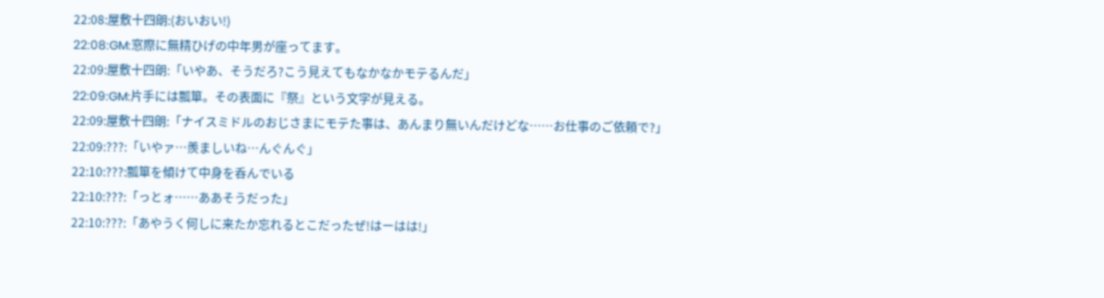22:08:屋敷十四朗:(おいおい!)
22:08:GM:窓際に無精ひげの中年男が座ってます。
22:09:屋敷十四朗:「いやあ、そうだろ?こう見えてもなかなかモテるんだ」
22:09:GM:片手には瓢箪。その表面に『祭』という文字が見える。
22:09:屋敷十四朗:「ナイスミドルのおじさまにモテた事は、あんまり無いんだけどな……お仕事のご依頼で?」
22:09:???:「いやァ…羨ましいね…んぐんぐ」
22:10:???:瓢箪を傾けて中身を呑んでいる
22:10:???:「っとォ……ああそうだった」
22:10:???:「あやうく何しに来たか忘れるとこだったぜ!はーはは!」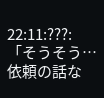22:11:???:「そうそう…依頼の話な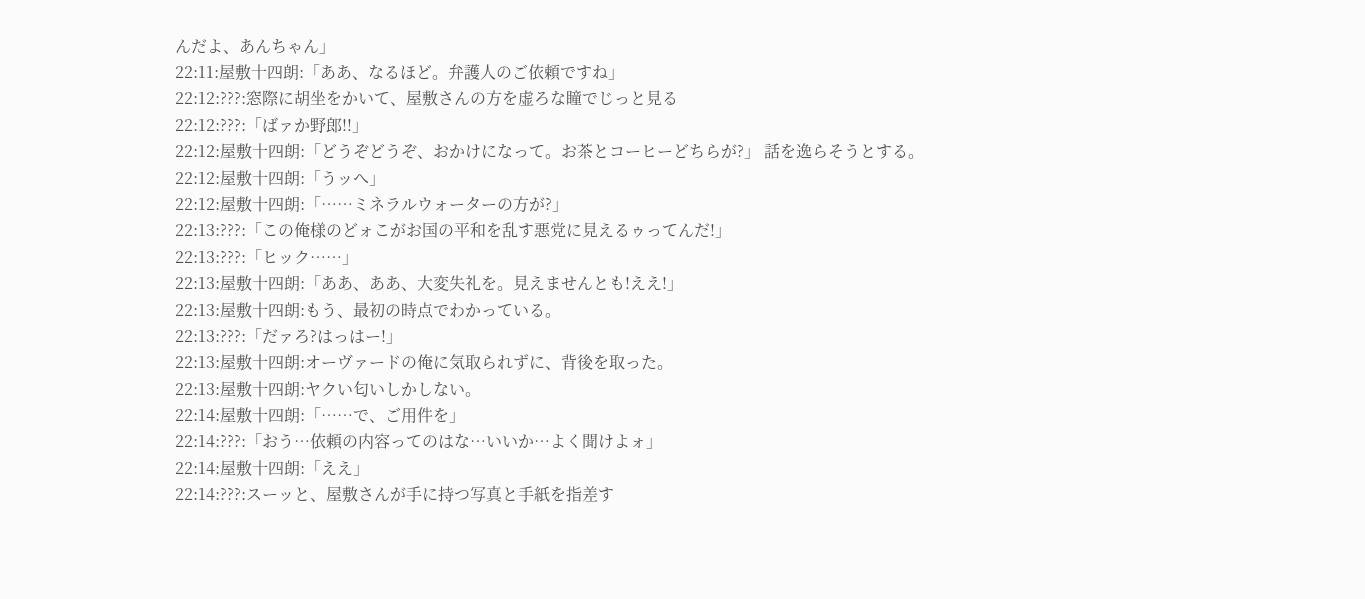んだよ、あんちゃん」
22:11:屋敷十四朗:「ああ、なるほど。弁護人のご依頼ですね」
22:12:???:窓際に胡坐をかいて、屋敷さんの方を虚ろな瞳でじっと見る
22:12:???:「ばァか野郎!!」
22:12:屋敷十四朗:「どうぞどうぞ、おかけになって。お茶とコーヒーどちらが?」 話を逸らそうとする。
22:12:屋敷十四朗:「うッへ」
22:12:屋敷十四朗:「……ミネラルウォーターの方が?」
22:13:???:「この俺様のどォこがお国の平和を乱す悪党に見えるゥってんだ!」
22:13:???:「ヒック……」
22:13:屋敷十四朗:「ああ、ああ、大変失礼を。見えませんとも!ええ!」
22:13:屋敷十四朗:もう、最初の時点でわかっている。
22:13:???:「だァろ?はっはー!」
22:13:屋敷十四朗:オーヴァードの俺に気取られずに、背後を取った。
22:13:屋敷十四朗:ヤクい匂いしかしない。
22:14:屋敷十四朗:「……で、ご用件を」
22:14:???:「おう…依頼の内容ってのはな…いいか…よく聞けよォ」
22:14:屋敷十四朗:「ええ」
22:14:???:スーッと、屋敷さんが手に持つ写真と手紙を指差す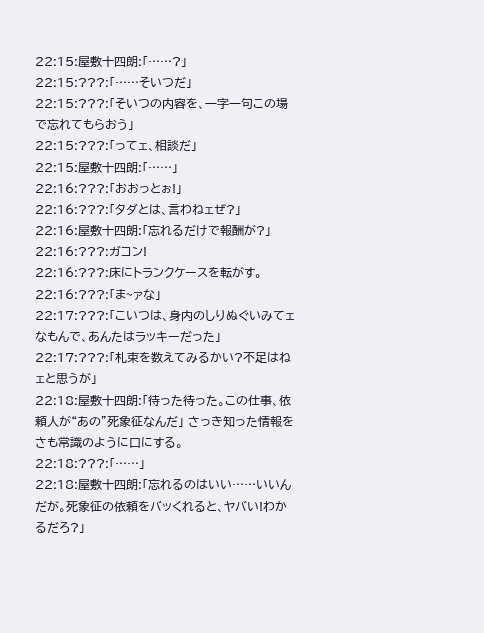22:15:屋敷十四朗:「……?」
22:15:???:「……そいつだ」
22:15:???:「そいつの内容を、一字一句この場で忘れてもらおう」
22:15:???:「ってェ、相談だ」
22:15:屋敷十四朗:「……」
22:16:???:「おおっとぉ!」
22:16:???:「タダとは、言わねェぜ?」
22:16:屋敷十四朗:「忘れるだけで報酬が?」
22:16:???:ガコン!
22:16:???:床にトランクケースを転がす。
22:16:???:「ま~ァな」
22:17:???:「こいつは、身内のしりぬぐいみてェなもんで、あんたはラッキーだった」
22:17:???:「札束を数えてみるかい?不足はねェと思うが」
22:18:屋敷十四朗:「待った待った。この仕事、依頼人が“あの”死象征なんだ」 さっき知った情報をさも常識のように口にする。
22:18:???:「……」
22:18:屋敷十四朗:「忘れるのはいい……いいんだが。死象征の依頼をバッくれると、ヤバい!わかるだろ?」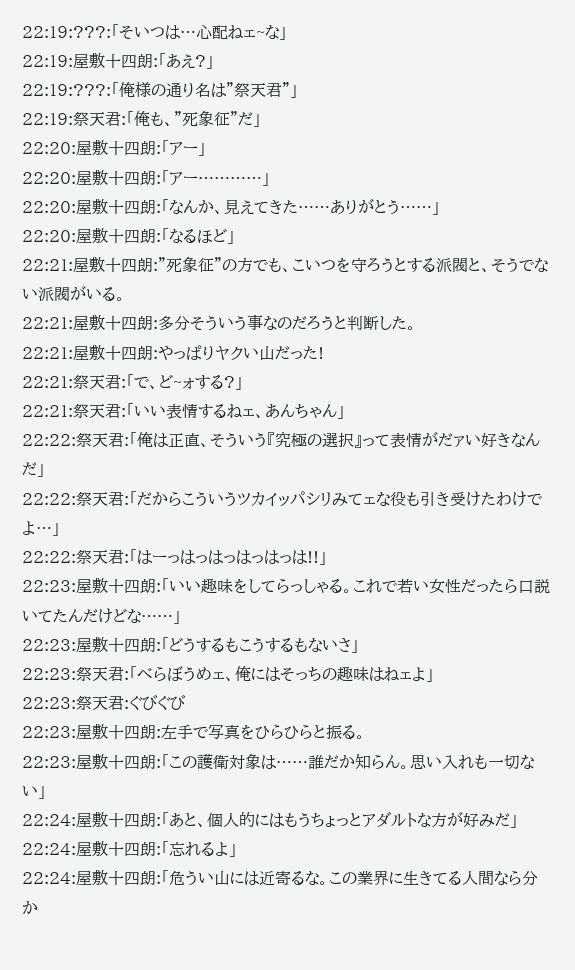22:19:???:「そいつは…心配ねェ~な」
22:19:屋敷十四朗:「あえ?」
22:19:???:「俺様の通り名は”祭天君”」
22:19:祭天君:「俺も、”死象征”だ」
22:20:屋敷十四朗:「アー」
22:20:屋敷十四朗:「アー…………」
22:20:屋敷十四朗:「なんか、見えてきた……ありがとう……」
22:20:屋敷十四朗:「なるほど」
22:21:屋敷十四朗:”死象征”の方でも、こいつを守ろうとする派閥と、そうでない派閥がいる。
22:21:屋敷十四朗:多分そういう事なのだろうと判断した。
22:21:屋敷十四朗:やっぱりヤクい山だった!
22:21:祭天君:「で、ど~ォする?」
22:21:祭天君:「いい表情するねェ、あんちゃん」
22:22:祭天君:「俺は正直、そういう『究極の選択』って表情がだァい好きなんだ」
22:22:祭天君:「だからこういうツカイッパシリみてェな役も引き受けたわけでよ…」
22:22:祭天君:「はーっはっはっはっはっは!!」
22:23:屋敷十四朗:「いい趣味をしてらっしゃる。これで若い女性だったら口説いてたんだけどな……」
22:23:屋敷十四朗:「どうするもこうするもないさ」
22:23:祭天君:「べらぼうめェ、俺にはそっちの趣味はねェよ」
22:23:祭天君:ぐびぐび
22:23:屋敷十四朗:左手で写真をひらひらと振る。
22:23:屋敷十四朗:「この護衛対象は……誰だか知らん。思い入れも一切ない」
22:24:屋敷十四朗:「あと、個人的にはもうちょっとアダルトな方が好みだ」
22:24:屋敷十四朗:「忘れるよ」
22:24:屋敷十四朗:「危うい山には近寄るな。この業界に生きてる人間なら分か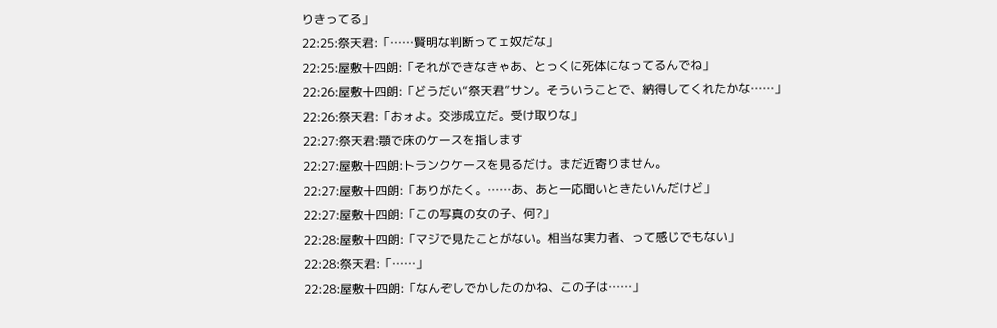りきってる」
22:25:祭天君:「……賢明な判断ってェ奴だな」
22:25:屋敷十四朗:「それができなきゃあ、とっくに死体になってるんでね」
22:26:屋敷十四朗:「どうだい“祭天君”サン。そういうことで、納得してくれたかな……」
22:26:祭天君:「おォよ。交渉成立だ。受け取りな」
22:27:祭天君:顎で床のケースを指します
22:27:屋敷十四朗:トランクケースを見るだけ。まだ近寄りません。
22:27:屋敷十四朗:「ありがたく。……あ、あと一応聞いときたいんだけど」
22:27:屋敷十四朗:「この写真の女の子、何?」
22:28:屋敷十四朗:「マジで見たことがない。相当な実力者、って感じでもない」
22:28:祭天君:「……」
22:28:屋敷十四朗:「なんぞしでかしたのかね、この子は……」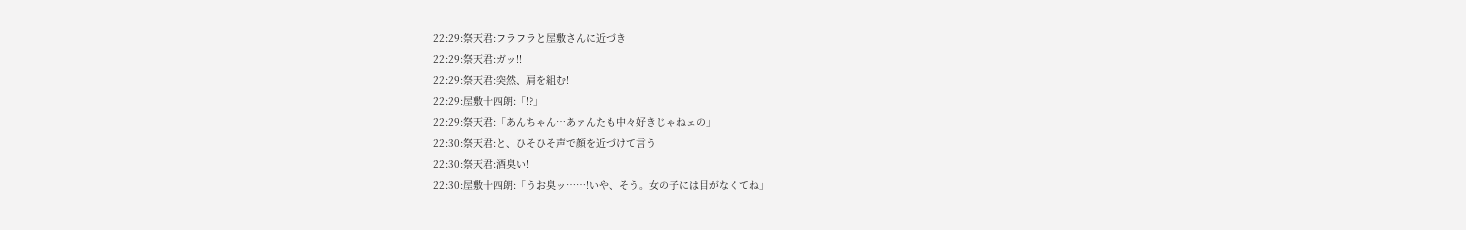22:29:祭天君:フラフラと屋敷さんに近づき
22:29:祭天君:ガッ!!
22:29:祭天君:突然、肩を組む!
22:29:屋敷十四朗:「!?」
22:29:祭天君:「あんちゃん…あァんたも中々好きじゃねェの」
22:30:祭天君:と、ひそひそ声で顔を近づけて言う
22:30:祭天君:酒臭い!
22:30:屋敷十四朗:「うお臭ッ……!いや、そう。女の子には目がなくてね」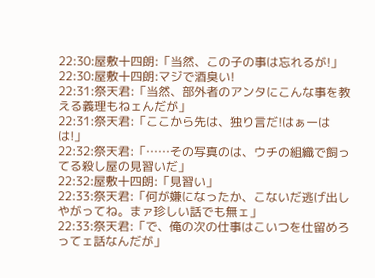22:30:屋敷十四朗:「当然、この子の事は忘れるが!」
22:30:屋敷十四朗:マジで酒臭い!
22:31:祭天君:「当然、部外者のアンタにこんな事を教える義理もねェんだが」
22:31:祭天君:「ここから先は、独り言だ!はぁーはは!」
22:32:祭天君:「……その写真のは、ウチの組織で飼ってる殺し屋の見習いだ」
22:32:屋敷十四朗:「見習い」
22:33:祭天君:「何が嫌になったか、こないだ逃げ出しやがってね。まァ珍しい話でも無ェ」
22:33:祭天君:「で、俺の次の仕事はこいつを仕留めろってェ話なんだが」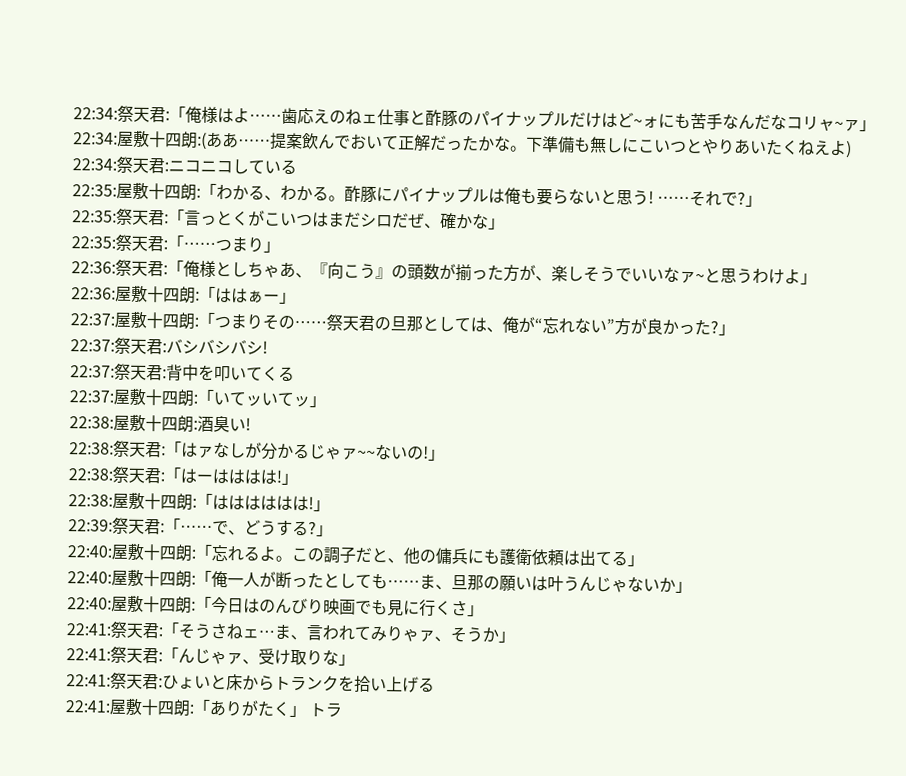22:34:祭天君:「俺様はよ……歯応えのねェ仕事と酢豚のパイナップルだけはど~ォにも苦手なんだなコリャ~ァ」
22:34:屋敷十四朗:(ああ……提案飲んでおいて正解だったかな。下準備も無しにこいつとやりあいたくねえよ)
22:34:祭天君:ニコニコしている
22:35:屋敷十四朗:「わかる、わかる。酢豚にパイナップルは俺も要らないと思う! ……それで?」
22:35:祭天君:「言っとくがこいつはまだシロだぜ、確かな」
22:35:祭天君:「……つまり」
22:36:祭天君:「俺様としちゃあ、『向こう』の頭数が揃った方が、楽しそうでいいなァ~と思うわけよ」
22:36:屋敷十四朗:「ははぁー」
22:37:屋敷十四朗:「つまりその……祭天君の旦那としては、俺が“忘れない”方が良かった?」
22:37:祭天君:バシバシバシ!
22:37:祭天君:背中を叩いてくる
22:37:屋敷十四朗:「いてッいてッ」
22:38:屋敷十四朗:酒臭い!
22:38:祭天君:「はァなしが分かるじゃァ~~ないの!」
22:38:祭天君:「はーはははは!」
22:38:屋敷十四朗:「はははははは!」
22:39:祭天君:「……で、どうする?」
22:40:屋敷十四朗:「忘れるよ。この調子だと、他の傭兵にも護衛依頼は出てる」
22:40:屋敷十四朗:「俺一人が断ったとしても……ま、旦那の願いは叶うんじゃないか」
22:40:屋敷十四朗:「今日はのんびり映画でも見に行くさ」
22:41:祭天君:「そうさねェ…ま、言われてみりゃァ、そうか」
22:41:祭天君:「んじゃァ、受け取りな」
22:41:祭天君:ひょいと床からトランクを拾い上げる
22:41:屋敷十四朗:「ありがたく」 トラ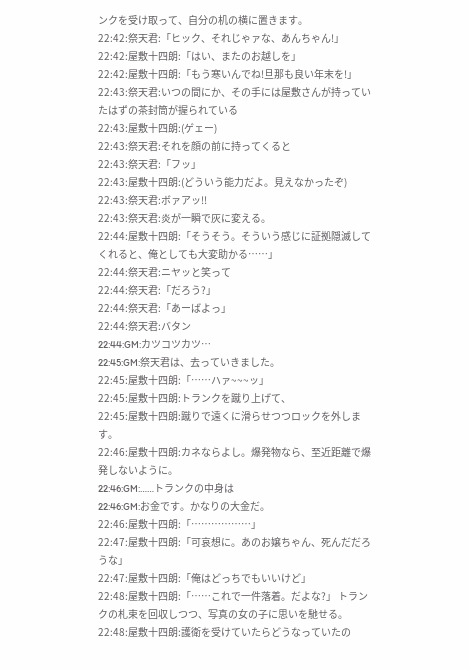ンクを受け取って、自分の机の横に置きます。
22:42:祭天君:「ヒック、それじゃァな、あんちゃん!」
22:42:屋敷十四朗:「はい、またのお越しを」
22:42:屋敷十四朗:「もう寒いんでね!旦那も良い年末を!」
22:43:祭天君:いつの間にか、その手には屋敷さんが持っていたはずの茶封筒が握られている
22:43:屋敷十四朗:(ゲェー)
22:43:祭天君:それを顔の前に持ってくると
22:43:祭天君:「フッ」
22:43:屋敷十四朗:(どういう能力だよ。見えなかったぞ)
22:43:祭天君:ボァアッ!!
22:43:祭天君:炎が一瞬で灰に変える。
22:44:屋敷十四朗:「そうそう。そういう感じに証拠隠滅してくれると、俺としても大変助かる……」
22:44:祭天君:ニヤッと笑って
22:44:祭天君:「だろう?」
22:44:祭天君:「あーばよっ」
22:44:祭天君:バタン
22:44:GM:カツコツカツ…
22:45:GM:祭天君は、去っていきました。
22:45:屋敷十四朗:「……ハァ~~~ッ」
22:45:屋敷十四朗:トランクを蹴り上げて、
22:45:屋敷十四朗:蹴りで遠くに滑らせつつロックを外します。
22:46:屋敷十四朗:カネならよし。爆発物なら、至近距離で爆発しないように。
22:46:GM:……トランクの中身は
22:46:GM:お金です。かなりの大金だ。
22:46:屋敷十四朗:「………………」
22:47:屋敷十四朗:「可哀想に。あのお嬢ちゃん、死んだだろうな」
22:47:屋敷十四朗:「俺はどっちでもいいけど」
22:48:屋敷十四朗:「……これで一件落着。だよな?」 トランクの札束を回収しつつ、写真の女の子に思いを馳せる。
22:48:屋敷十四朗:護衛を受けていたらどうなっていたの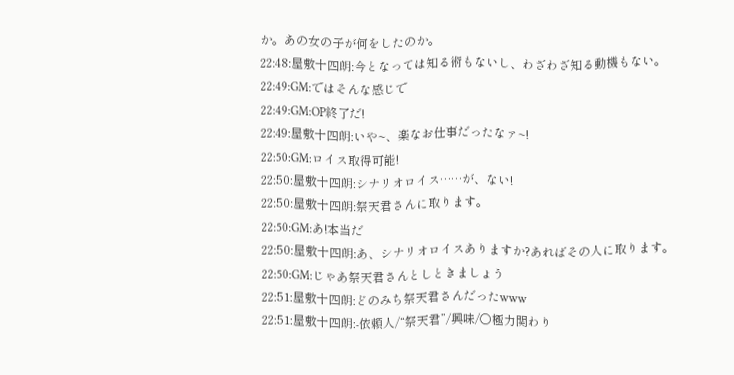か。あの女の子が何をしたのか。
22:48:屋敷十四朗:今となっては知る術もないし、わざわざ知る動機もない。
22:49:GM:ではそんな感じで
22:49:GM:OP終了だ!
22:49:屋敷十四朗:いや~、楽なお仕事だったなァ~!
22:50:GM:ロイス取得可能!
22:50:屋敷十四朗:シナリオロイス……が、ない!
22:50:屋敷十四朗:祭天君さんに取ります。
22:50:GM:あ!本当だ
22:50:屋敷十四朗:あ、シナリオロイスありますか?あればその人に取ります。
22:50:GM:じゃあ祭天君さんとしときましょう
22:51:屋敷十四朗:どのみち祭天君さんだったwww
22:51:屋敷十四朗:-依頼人/“祭天君”/興味/○極力関わり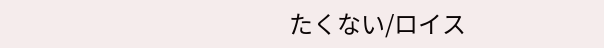たくない/ロイス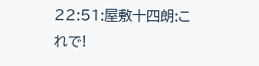22:51:屋敷十四朗:これで!